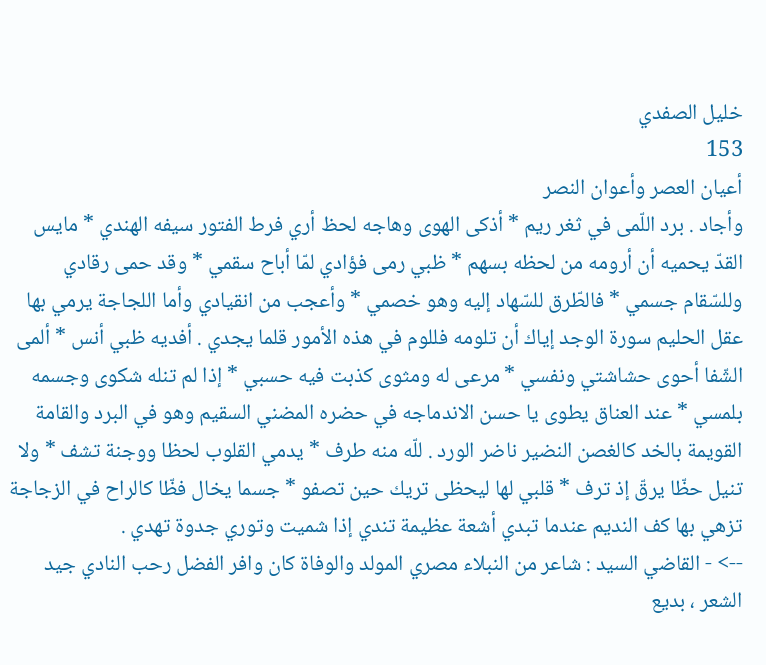خليل الصفدي
153
أعيان العصر وأعوان النصر
وأجاد . برد اللّمى في ثغر ريم * أذكى الهوى وهاجه لحظ أري فرط الفتور سيفه الهندي * مايس القدّ يحميه أن أرومه من لحظه بسهم * ظبي رمى فؤادي لمّا أباح سقمي * وقد حمى رقادي وللسّقام جسمي * فالطّرق للسّهاد إليه وهو خصمي * وأعجب من انقيادي وأما اللجاجة يرمي بها عقل الحليم سورة الوجد إياك أن تلومه فللوم في هذه الأمور قلما يجدي . أفديه ظبي أنس * ألمى الشّفا أحوى حشاشتي ونفسي * مرعى له ومثوى كذبت فيه حسبي * إذا لم تنله شكوى وجسمه بلمسي * عند العناق يطوى يا حسن الاندماجه في حضره المضني السقيم وهو في البرد والقامة القويمة بالخد كالغصن النضير ناضر الورد . للّه منه طرف * يدمي القلوب لحظا ووجنة تشف * ولا تنيل حظّا يرقّ إذ ترف * قلبي لها ليحظى تريك حين تصفو * جسما يخال فظّا كالراح في الزجاجة تزهي بها كف النديم عندما تبدي أشعة عظيمة تندي إذا شميت وتوري جدوة تهدي .
--> - القاضي السيد : شاعر من النبلاء مصري المولد والوفاة كان وافر الفضل رحب النادي جيد الشعر ، بديع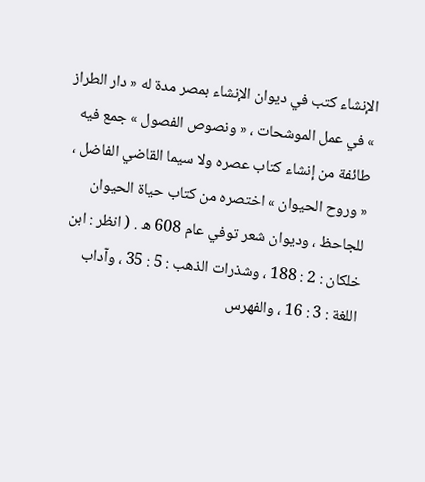الإنشاء كتب في ديوان الإنشاء بمصر مدة له « دار الطراز » في عمل الموشحات ، « ونصوص الفصول » جمع فيه طائفة من إنشاء كتاب عصره ولا سيما القاضي الفاضل ، « وروح الحيوان » اختصره من كتاب حياة الحيوان للجاحظ ، وديوان شعر توفي عام 608 ه . ( انظر : ابن خلكان : 2 : 188 ، وشذرات الذهب : 5 : 35 ، وآداب اللغة : 3 : 16 ، والفهرس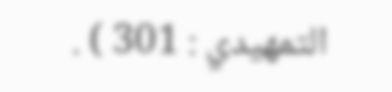التمهيدي : 301 ) .